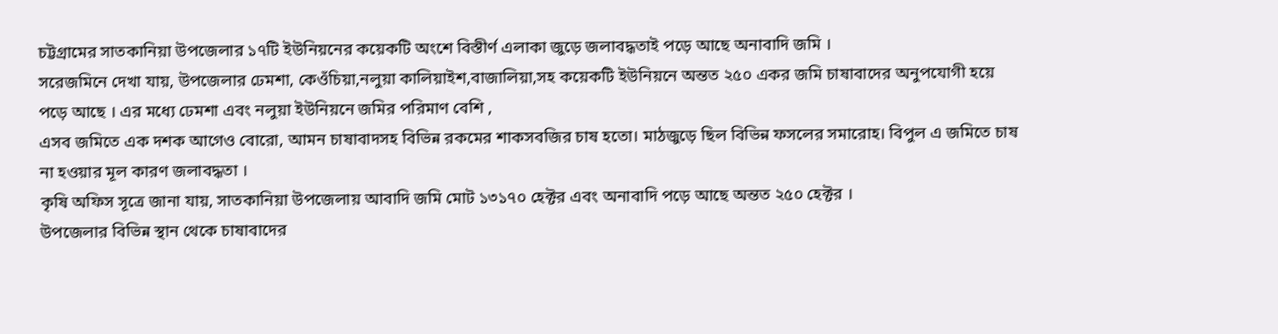চট্টগ্রামের সাতকানিয়া উপজেলার ১৭টি ইউনিয়নের কয়েকটি অংশে বিস্তীর্ণ এলাকা জুড়ে জলাবদ্ধতাই পড়ে আছে অনাবাদি জমি ।
সরেজমিনে দেখা যায়, উপজেলার ঢেমশা, কেওঁচিয়া,নলুয়া কালিয়াইশ,বাজালিয়া,সহ কয়েকটি ইউনিয়নে অন্তত ২৫০ একর জমি চাষাবাদের অনুপযোগী হয়ে পড়ে আছে । এর মধ্যে ঢেমশা এবং নলুয়া ইউনিয়নে জমির পরিমাণ বেশি ,
এসব জমিতে এক দশক আগেও বোরো, আমন চাষাবাদসহ বিভিন্ন রকমের শাকসবজির চাষ হতো। মাঠজুড়ে ছিল বিভিন্ন ফসলের সমারোহ। বিপুল এ জমিতে চাষ না হওয়ার মূল কারণ জলাবদ্ধতা ।
কৃষি অফিস সূত্রে জানা যায়, সাতকানিয়া উপজেলায় আবাদি জমি মোট ১৩১৭০ হেক্টর এবং অনাবাদি পড়ে আছে অন্তত ২৫০ হেক্টর ।
উপজেলার বিভিন্ন স্থান থেকে চাষাবাদের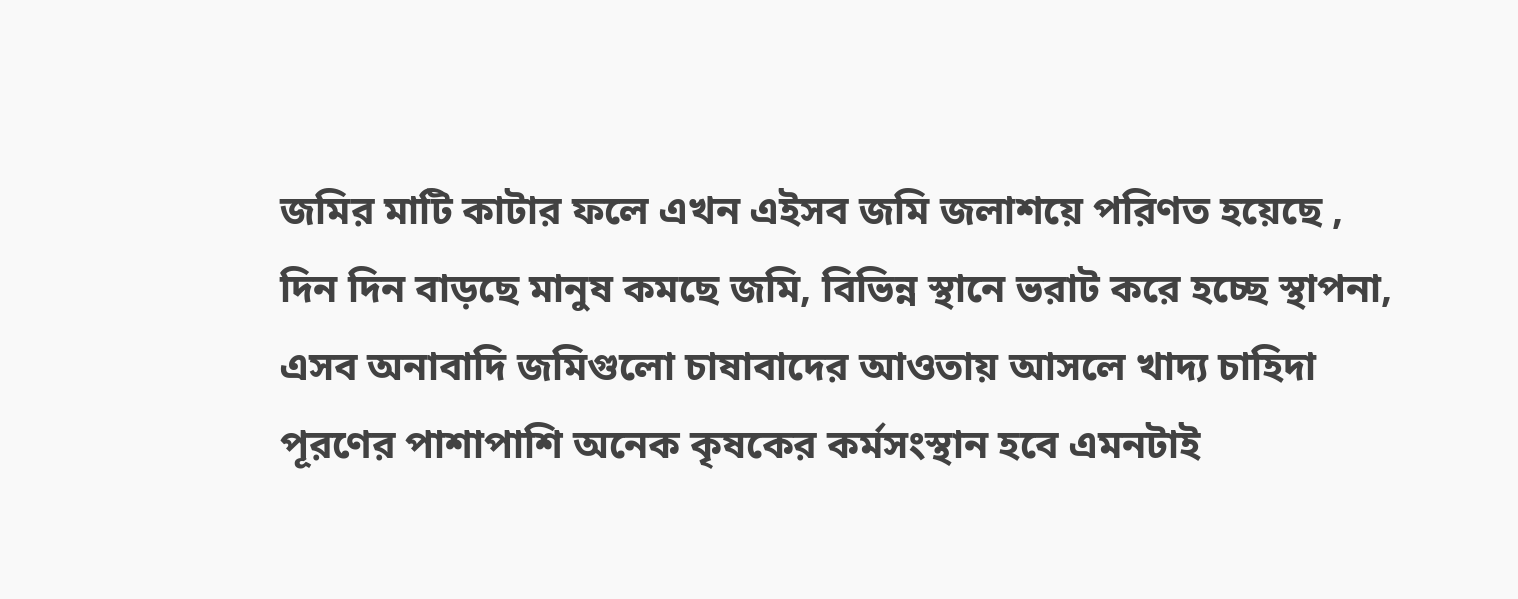জমির মাটি কাটার ফলে এখন এইসব জমি জলাশয়ে পরিণত হয়েছে , দিন দিন বাড়ছে মানুষ কমছে জমি, বিভিন্ন স্থানে ভরাট করে হচ্ছে স্থাপনা, এসব অনাবাদি জমিগুলো চাষাবাদের আওতায় আসলে খাদ্য চাহিদা পূরণের পাশাপাশি অনেক কৃষকের কর্মসংস্থান হবে এমনটাই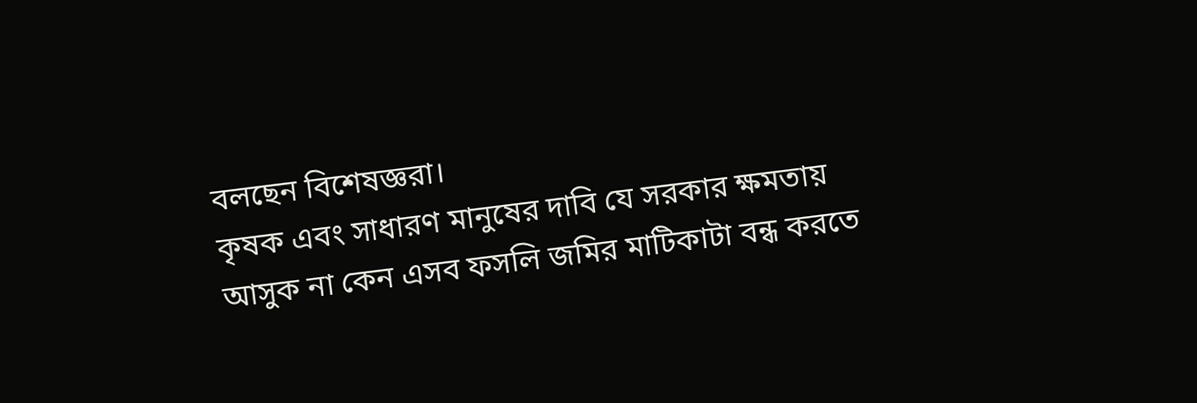বলছেন বিশেষজ্ঞরা।
কৃষক এবং সাধারণ মানুষের দাবি যে সরকার ক্ষমতায় আসুক না কেন এসব ফসলি জমির মাটিকাটা বন্ধ করতে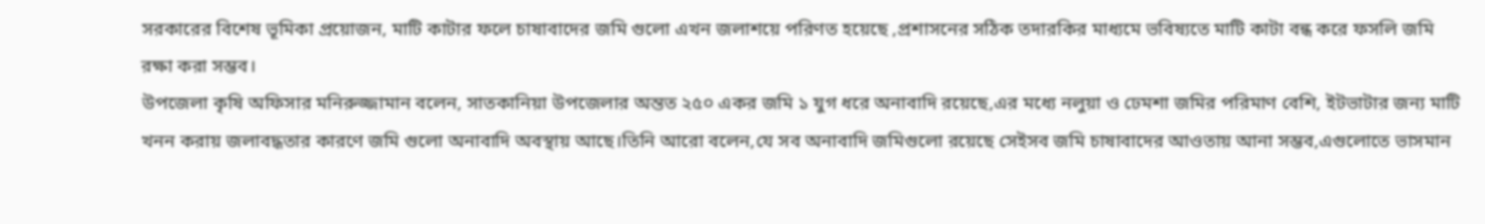সরকারের বিশেষ ভূমিকা প্রয়োজন, মাটি কাটার ফলে চাষাবাদের জমি গুলো এখন জলাশয়ে পরিণত হয়েছে ,প্রশাসনের সঠিক তদারকির মাধ্যমে ভবিষ্যতে মাটি কাটা বন্ধ করে ফসলি জমি রক্ষা করা সম্ভব।
উপজেলা কৃষি অফিসার মনিরুজ্জামান বলেন, সাতকানিয়া উপজেলার অন্তত ২৫০ একর জমি ১ যুগ ধরে অনাবাদি রয়েছে,এর মধ্যে নলুয়া ও ঢেমশা জমির পরিমাণ বেশি, ইটভাটার জন্য মাটি খনন করায় জলাবদ্ধতার কারণে জমি গুলো অনাবাদি অবস্থায় আছে।তিনি আরো বলেন,যে সব অনাবাদি জমিগুলো রয়েছে সেইসব জমি চাষাবাদের আওতায় আনা সম্ভব,এগুলোতে ভাসমান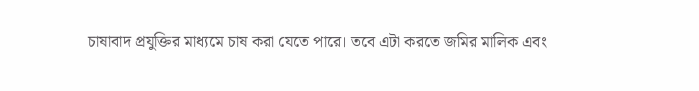চাষাবাদ প্রযুক্তির মাধ্যমে চাষ করা যেতে পারে। তবে এটা করতে জমির মালিক এবং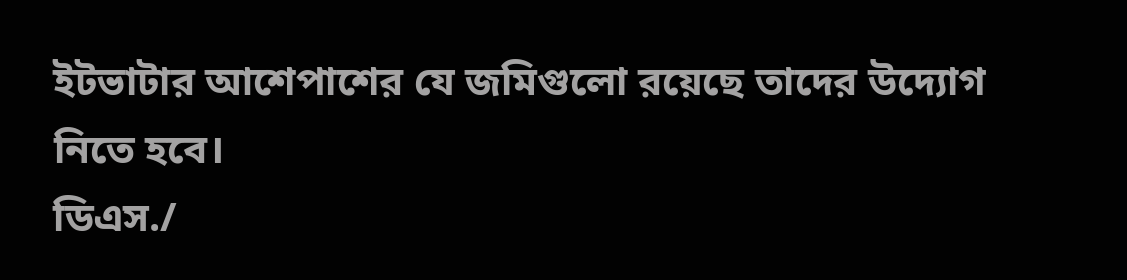ইটভাটার আশেপাশের যে জমিগুলো রয়েছে তাদের উদ্যোগ নিতে হবে।
ডিএস./